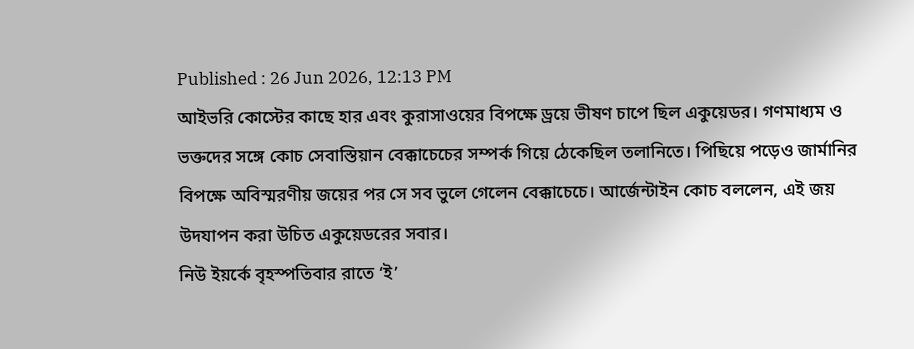Published : 26 Jun 2026, 12:13 PM
আইভরি কোস্টের কাছে হার এবং কুরাসাওয়ের বিপক্ষে ড্রয়ে ভীষণ চাপে ছিল একুয়েডর। গণমাধ্যম ও ভক্তদের সঙ্গে কোচ সেবাস্তিয়ান বেক্কাচেচের সম্পর্ক গিয়ে ঠেকেছিল তলানিতে। পিছিয়ে পড়েও জার্মানির বিপক্ষে অবিস্মরণীয় জয়ের পর সে সব ভুলে গেলেন বেক্কাচেচে। আর্জেন্টাইন কোচ বললেন, এই জয় উদযাপন করা উচিত একুয়েডরের সবার।
নিউ ইয়র্কে বৃহস্পতিবার রাতে ‘ই’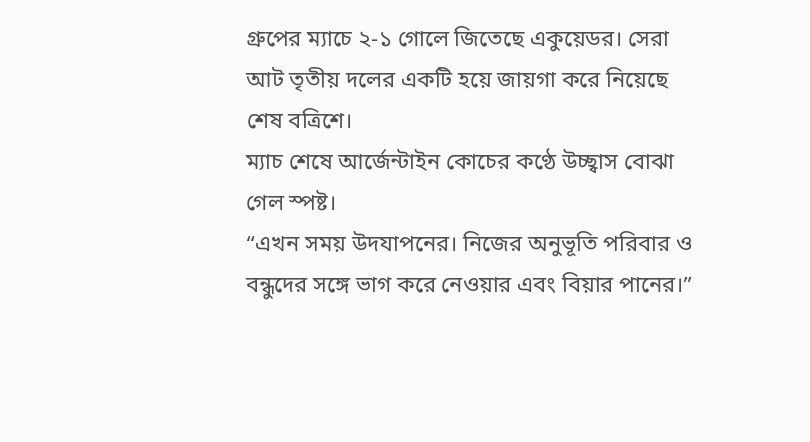গ্রুপের ম্যাচে ২-১ গোলে জিতেছে একুয়েডর। সেরা আট তৃতীয় দলের একটি হয়ে জায়গা করে নিয়েছে শেষ বত্রিশে।
ম্যাচ শেষে আর্জেন্টাইন কোচের কণ্ঠে উচ্ছ্বাস বোঝা গেল স্পষ্ট।
“এখন সময় উদযাপনের। নিজের অনুভূতি পরিবার ও বন্ধুদের সঙ্গে ভাগ করে নেওয়ার এবং বিয়ার পানের।”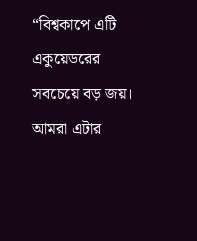“বিশ্বকাপে এটি একুয়েডরের সবচেয়ে বড় জয়। আমরা এটার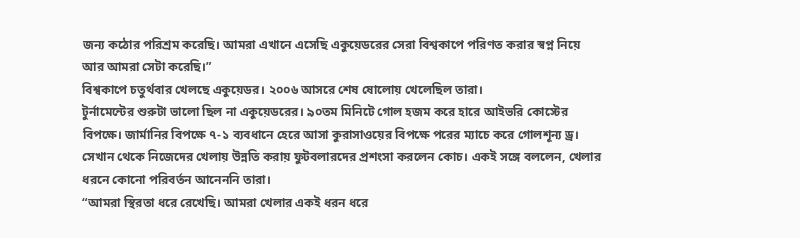জন্য কঠোর পরিশ্রম করেছি। আমরা এখানে এসেছি একুয়েডরের সেরা বিশ্বকাপে পরিণত করার স্বপ্ন নিয়ে আর আমরা সেটা করেছি।”
বিশ্বকাপে চতুর্থবার খেলছে একুয়েডর। ২০০৬ আসরে শেষ ষোলোয় খেলেছিল তারা।
টুর্নামেন্টের শুরুটা ভালো ছিল না একুয়েডরের। ৯০তম মিনিটে গোল হজম করে হারে আইভরি কোস্টের বিপক্ষে। জার্মানির বিপক্ষে ৭-১ ব্যবধানে হেরে আসা কুরাসাওয়ের বিপক্ষে পরের ম্যাচে করে গোলশূন্য ড্র। সেখান থেকে নিজেদের খেলায় উন্নতি করায় ফুটবলারদের প্রশংসা করলেন কোচ। একই সঙ্গে বললেন, খেলার ধরনে কোনো পরিবর্তন আনেননি তারা।
“আমরা স্থিরতা ধরে রেখেছি। আমরা খেলার একই ধরন ধরে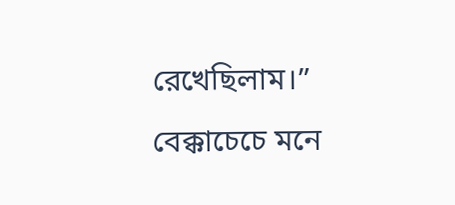রেখেছিলাম।”
বেক্কাচেচে মনে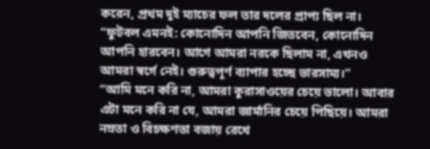করেন, প্রথম দুই ম্যাচের ফল তার দলের প্রাপ্য ছিল না।
“ফুটবল এমনই: কোনোদিন আপনি জিতবেন, কোনোদিন আপনি হারবেন। আগে আমরা নরকে ছিলাম না, এখনও আমরা স্বর্গে নেই। গুরুত্বপূর্ণ ব্যাপার হচ্ছে ভারসাম্য।”
“আমি মনে করি না, আমরা কুরাসাওয়ের চেয়ে ভালো। আবার এটা মনে করি না যে, আমরা জার্মানির চেয়ে পিছিয়ে। আমরা নম্রতা ও বিচক্ষণতা বজায় রেখে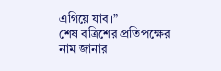এগিয়ে যাব।”
শেষ বত্রিশের প্রতিপক্ষের নাম জানার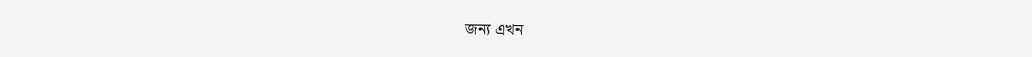জন্য এখন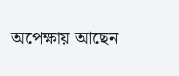অপেক্ষায় আছেন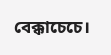বেক্কাচেচে।